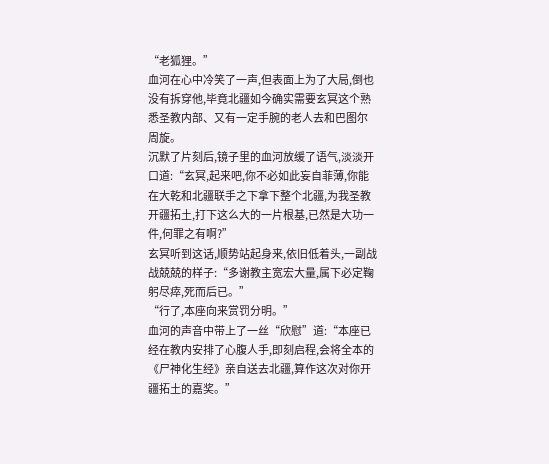“老狐狸。”
血河在心中冷笑了一声,但表面上为了大局,倒也没有拆穿他,毕竟北疆如今确实需要玄冥这个熟悉圣教内部、又有一定手腕的老人去和巴图尔周旋。
沉默了片刻后,镜子里的血河放缓了语气,淡淡开口道:“玄冥,起来吧,你不必如此妄自菲薄,你能在大乾和北疆联手之下拿下整个北疆,为我圣教开疆拓土,打下这么大的一片根基,已然是大功一件,何罪之有啊?”
玄冥听到这话,顺势站起身来,依旧低着头,一副战战兢兢的样子:“多谢教主宽宏大量,属下必定鞠躬尽瘁,死而后已。”
“行了,本座向来赏罚分明。”
血河的声音中带上了一丝“欣慰”道:“本座已经在教内安排了心腹人手,即刻启程,会将全本的《尸神化生经》亲自送去北疆,算作这次对你开疆拓土的嘉奖。”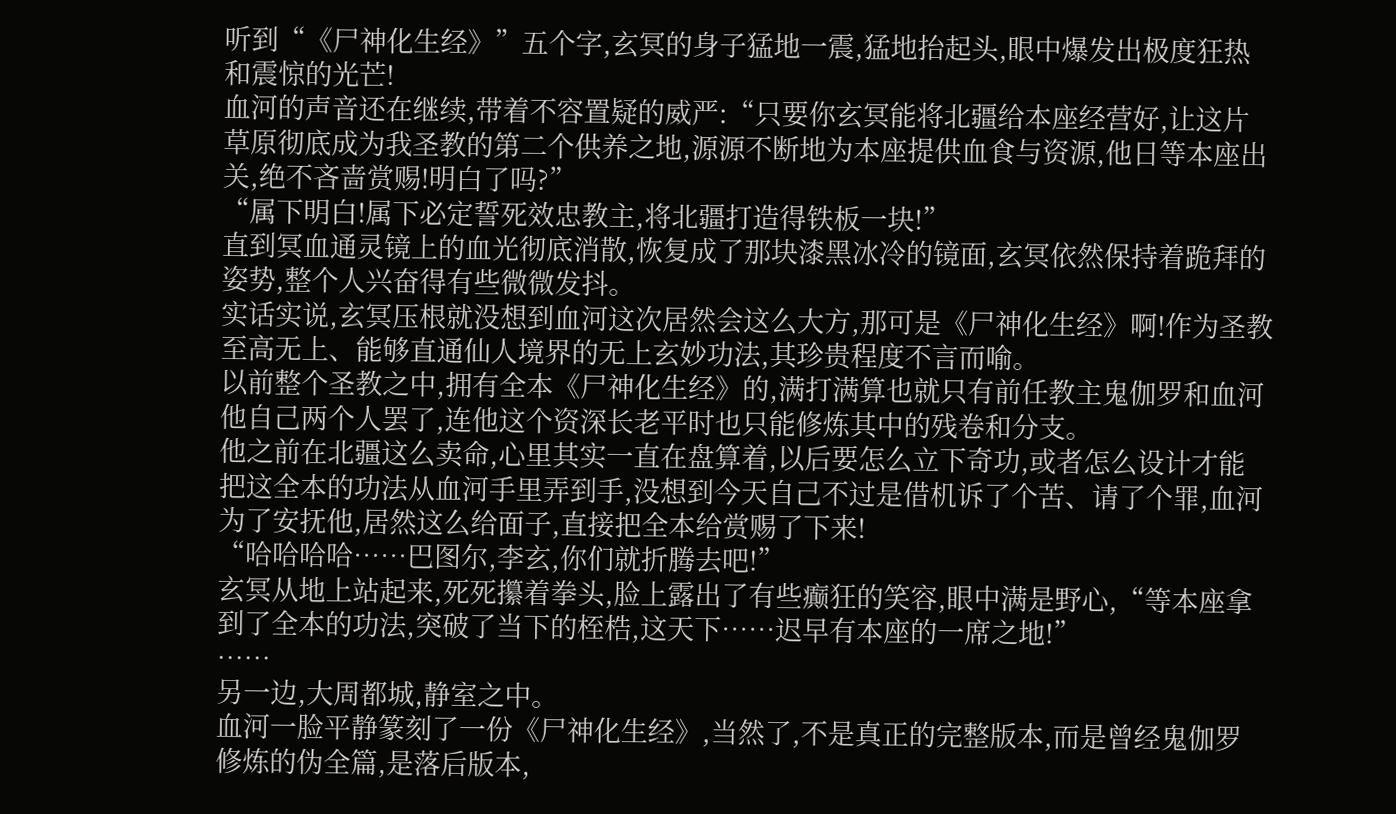听到“《尸神化生经》”五个字,玄冥的身子猛地一震,猛地抬起头,眼中爆发出极度狂热和震惊的光芒!
血河的声音还在继续,带着不容置疑的威严:“只要你玄冥能将北疆给本座经营好,让这片草原彻底成为我圣教的第二个供养之地,源源不断地为本座提供血食与资源,他日等本座出关,绝不吝啬赏赐!明白了吗?”
“属下明白!属下必定誓死效忠教主,将北疆打造得铁板一块!”
直到冥血通灵镜上的血光彻底消散,恢复成了那块漆黑冰冷的镜面,玄冥依然保持着跪拜的姿势,整个人兴奋得有些微微发抖。
实话实说,玄冥压根就没想到血河这次居然会这么大方,那可是《尸神化生经》啊!作为圣教至高无上、能够直通仙人境界的无上玄妙功法,其珍贵程度不言而喻。
以前整个圣教之中,拥有全本《尸神化生经》的,满打满算也就只有前任教主鬼伽罗和血河他自己两个人罢了,连他这个资深长老平时也只能修炼其中的残卷和分支。
他之前在北疆这么卖命,心里其实一直在盘算着,以后要怎么立下奇功,或者怎么设计才能把这全本的功法从血河手里弄到手,没想到今天自己不过是借机诉了个苦、请了个罪,血河为了安抚他,居然这么给面子,直接把全本给赏赐了下来!
“哈哈哈哈……巴图尔,李玄,你们就折腾去吧!”
玄冥从地上站起来,死死攥着拳头,脸上露出了有些癫狂的笑容,眼中满是野心,“等本座拿到了全本的功法,突破了当下的桎梏,这天下……迟早有本座的一席之地!”
……
另一边,大周都城,静室之中。
血河一脸平静篆刻了一份《尸神化生经》,当然了,不是真正的完整版本,而是曾经鬼伽罗修炼的伪全篇,是落后版本,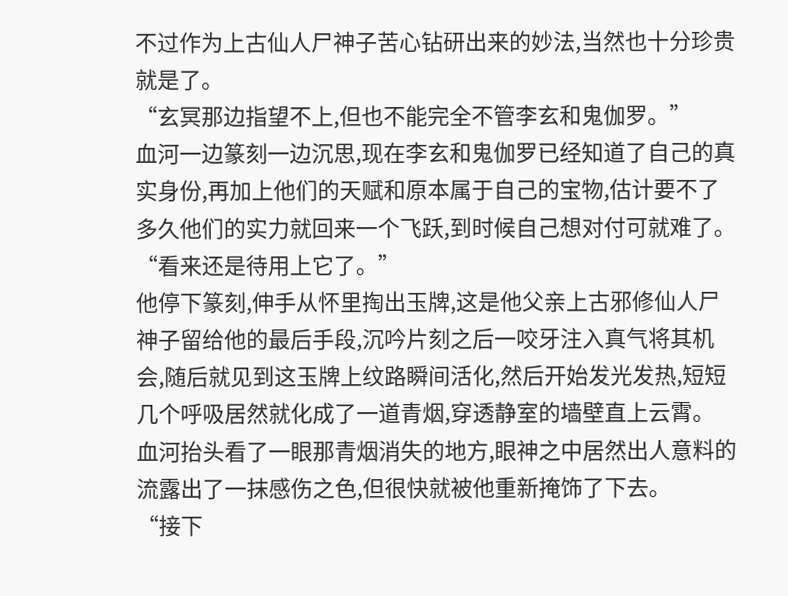不过作为上古仙人尸神子苦心钻研出来的妙法,当然也十分珍贵就是了。
“玄冥那边指望不上,但也不能完全不管李玄和鬼伽罗。”
血河一边篆刻一边沉思,现在李玄和鬼伽罗已经知道了自己的真实身份,再加上他们的天赋和原本属于自己的宝物,估计要不了多久他们的实力就回来一个飞跃,到时候自己想对付可就难了。
“看来还是待用上它了。”
他停下篆刻,伸手从怀里掏出玉牌,这是他父亲上古邪修仙人尸神子留给他的最后手段,沉吟片刻之后一咬牙注入真气将其机会,随后就见到这玉牌上纹路瞬间活化,然后开始发光发热,短短几个呼吸居然就化成了一道青烟,穿透静室的墙壁直上云霄。
血河抬头看了一眼那青烟消失的地方,眼神之中居然出人意料的流露出了一抹感伤之色,但很快就被他重新掩饰了下去。
“接下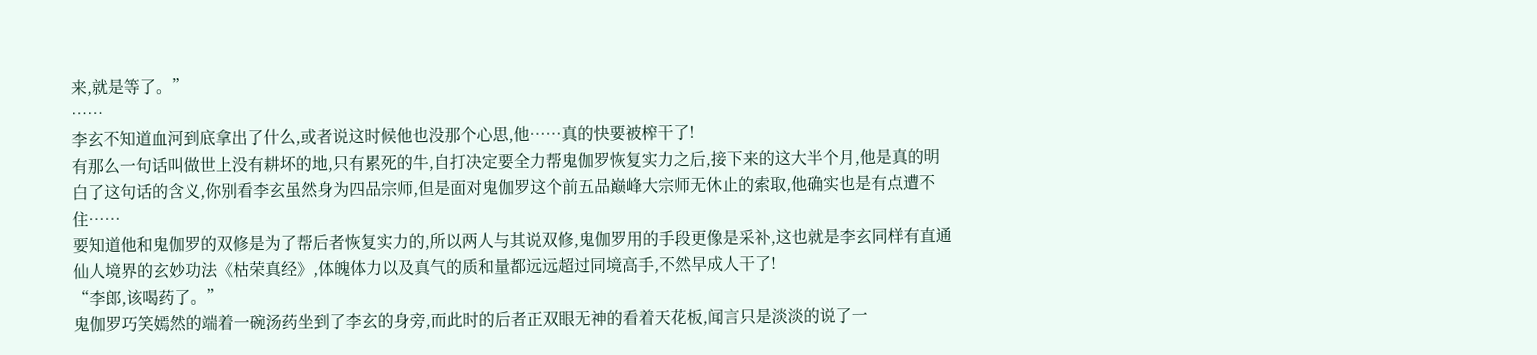来,就是等了。”
……
李玄不知道血河到底拿出了什么,或者说这时候他也没那个心思,他……真的快要被榨干了!
有那么一句话叫做世上没有耕坏的地,只有累死的牛,自打决定要全力帮鬼伽罗恢复实力之后,接下来的这大半个月,他是真的明白了这句话的含义,你别看李玄虽然身为四品宗师,但是面对鬼伽罗这个前五品巅峰大宗师无休止的索取,他确实也是有点遭不住……
要知道他和鬼伽罗的双修是为了帮后者恢复实力的,所以两人与其说双修,鬼伽罗用的手段更像是采补,这也就是李玄同样有直通仙人境界的玄妙功法《枯荣真经》,体魄体力以及真气的质和量都远远超过同境高手,不然早成人干了!
“李郎,该喝药了。”
鬼伽罗巧笑嫣然的端着一碗汤药坐到了李玄的身旁,而此时的后者正双眼无神的看着天花板,闻言只是淡淡的说了一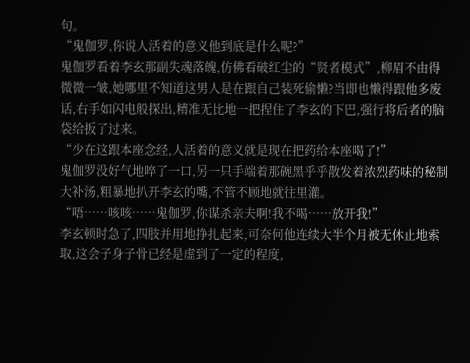句。
“鬼伽罗,你说人活着的意义他到底是什么呢?”
鬼伽罗看着李玄那副失魂落魄,仿佛看破红尘的“贤者模式”,柳眉不由得微微一皱,她哪里不知道这男人是在跟自己装死偷懒?当即也懒得跟他多废话,右手如闪电般探出,精准无比地一把捏住了李玄的下巴,强行将后者的脑袋给扳了过来。
“少在这跟本座念经,人活着的意义就是现在把药给本座喝了!”
鬼伽罗没好气地啐了一口,另一只手端着那碗黑乎乎散发着浓烈药味的秘制大补汤,粗暴地扒开李玄的嘴,不管不顾地就往里灌。
“唔……咳咳……鬼伽罗,你谋杀亲夫啊!我不喝……放开我!”
李玄顿时急了,四肢并用地挣扎起来,可奈何他连续大半个月被无休止地索取,这会子身子骨已经是虚到了一定的程度,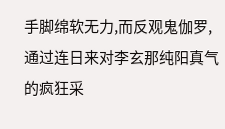手脚绵软无力,而反观鬼伽罗,通过连日来对李玄那纯阳真气的疯狂采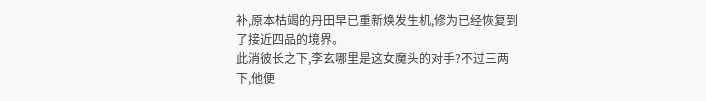补,原本枯竭的丹田早已重新焕发生机,修为已经恢复到了接近四品的境界。
此消彼长之下,李玄哪里是这女魔头的对手?不过三两下,他便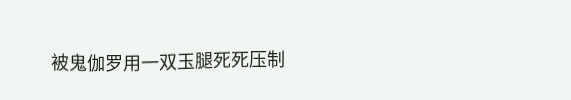被鬼伽罗用一双玉腿死死压制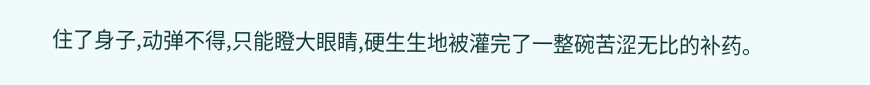住了身子,动弹不得,只能瞪大眼睛,硬生生地被灌完了一整碗苦涩无比的补药。